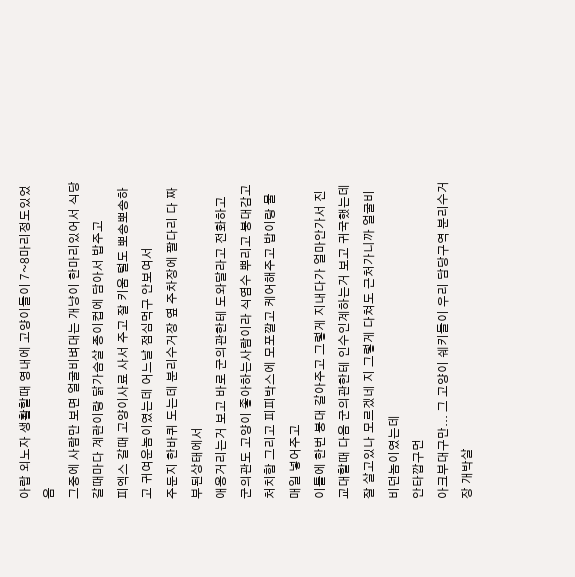아랍 외노자 생활할때 영내에 고양이들이 7~8마리정도있었음
그중에 사람만 보면 얼굴비벼대는 개냥이 한마리있어서 식당갈때마다 계란이랑 닭가슴살 종이컵에 담아서 밥주고
피엑스 갈때 고양이사료 사서 주고 잘 키움 털도 뽀송뽀송하고 귀여운놈이였는데 어느날 점심먹구 안보여서
주둔지 한바퀴 도는데 분리수거장 옆 주차장에 팔다리 다 짜부된상태에서
애옹거리는거 보고 바로 군의관한테 도와달라고 전화하고
군의관도 고양이 좋아하는사람이라 식염수 뿌리고 붕대감고 처치함 그리고 피피박스에 모포깔고 케어해주고 밥이랑 물 매일 넣어주고
이틀에 한번 붕대 갈아주고 그렇게 지내다가 얼마안가서 진 교대할때 다음 군의관한테 인수인계하는거 보고 귀국했는데
잘 살고있나 모르겠네 지 그렇게 다쳐도 근처가니까 얼굴비비던놈이였는데
안타깝구먼
아크부대구만... 그 고양이 쉐키들이 우리 담당구역 분리수거장 개박살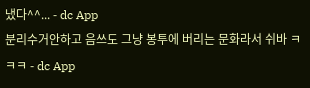냈다^^... - dc App
분리수거안하고 음쓰도 그냥 봉투에 버리는 문화라서 쉬바 ㅋㅋㅋ - dc App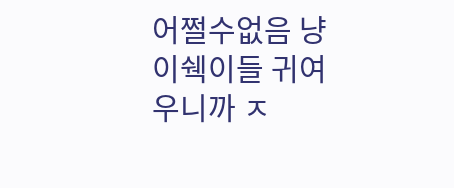어쩔수없음 냥이쉑이들 귀여우니까 ㅈ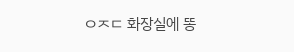ㅇㅈㄷ 화장실에 똥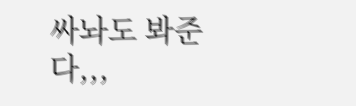싸놔도 봐준다,,,